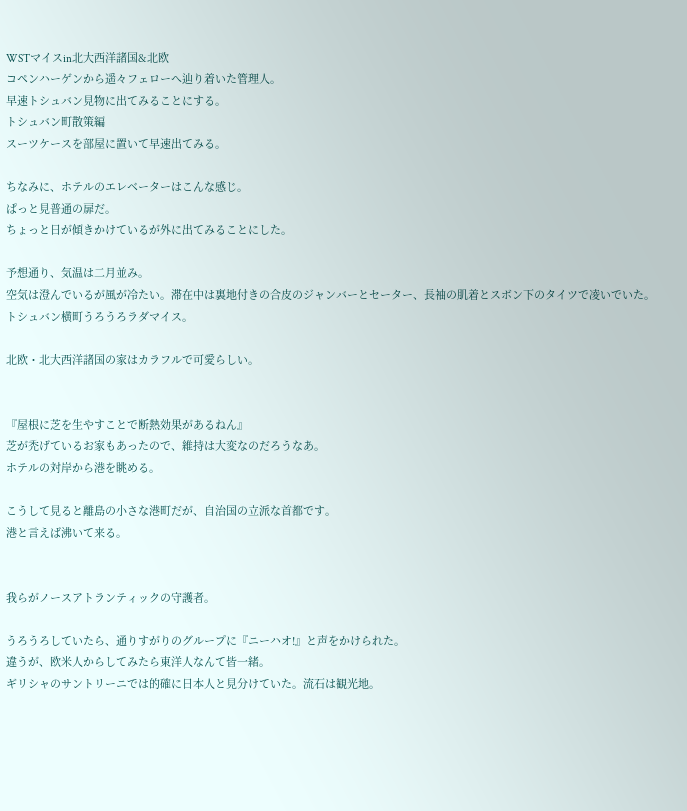WSTマイスin北大西洋諸国&北欧
コペンハーゲンから遥々フェローへ辿り着いた管理人。
早速トシュバン見物に出てみることにする。
トシュバン町散策編
スーツケースを部屋に置いて早速出てみる。

ちなみに、ホテルのエレベーターはこんな感じ。
ぱっと見普通の扉だ。
ちょっと日が傾きかけているが外に出てみることにした。

予想通り、気温は二月並み。
空気は澄んでいるが風が冷たい。滞在中は裏地付きの合皮のジャンバーとセーター、長袖の肌着とスボン下のタイツで凌いでいた。
トシュバン横町うろうろラダマイス。

北欧・北大西洋諸国の家はカラフルで可愛らしい。


『屋根に芝を生やすことで断熱効果があるねん』
芝が禿げているお家もあったので、維持は大変なのだろうなあ。
ホテルの対岸から港を眺める。

こうして見ると離島の小さな港町だが、自治国の立派な首都です。
港と言えば沸いて来る。


我らがノースアトランティックの守護者。

うろうろしていたら、通りすがりのグループに『ニーハオ!』と声をかけられた。
違うが、欧米人からしてみたら東洋人なんて皆一緒。
ギリシャのサントリーニでは的確に日本人と見分けていた。流石は観光地。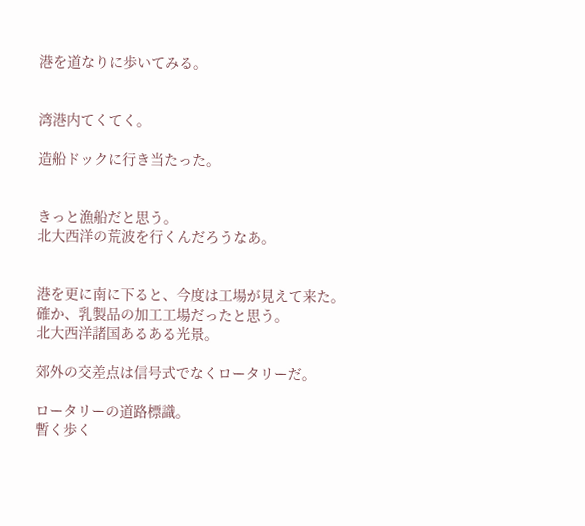港を道なりに歩いてみる。


湾港内てくてく。

造船ドックに行き当たった。


きっと漁船だと思う。
北大西洋の荒波を行くんだろうなあ。


港を更に南に下ると、今度は工場が見えて来た。
確か、乳製品の加工工場だったと思う。
北大西洋諸国あるある光景。

郊外の交差点は信号式でなくロータリーだ。

ロータリーの道路標識。
暫く歩く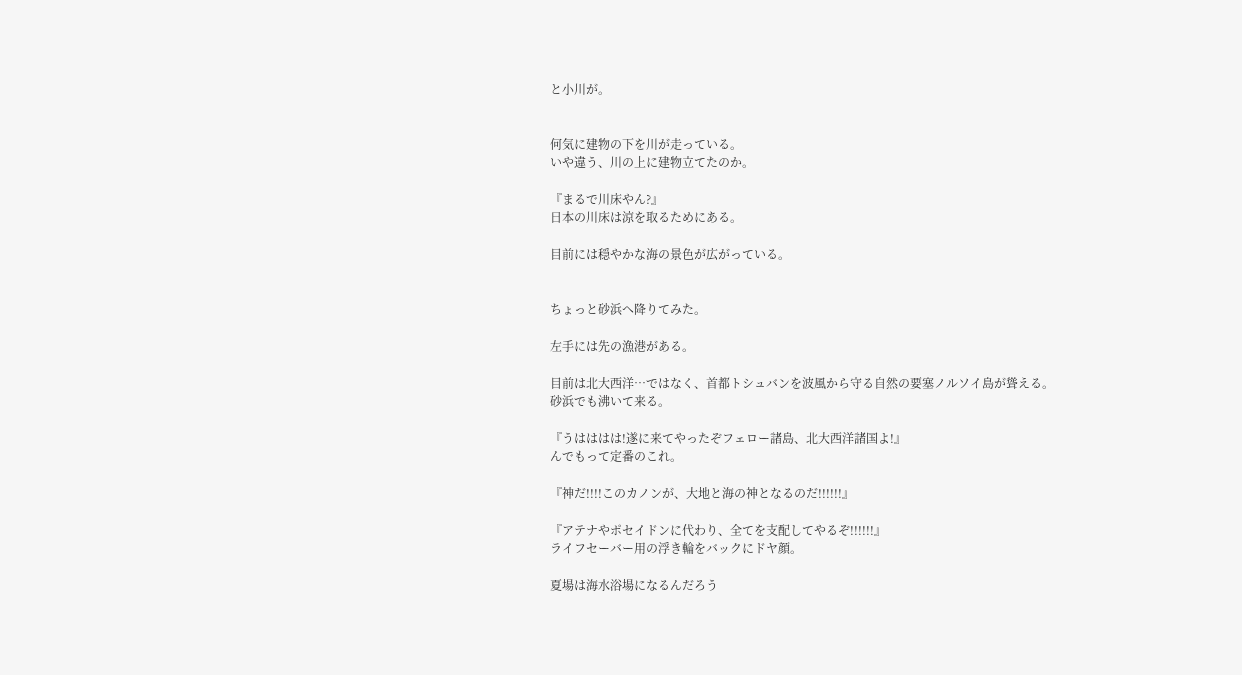と小川が。


何気に建物の下を川が走っている。
いや違う、川の上に建物立てたのか。

『まるで川床やん?』
日本の川床は涼を取るためにある。

目前には穏やかな海の景色が広がっている。


ちょっと砂浜へ降りてみた。

左手には先の漁港がある。

目前は北大西洋…ではなく、首都トシュバンを波風から守る自然の要塞ノルソイ島が聳える。
砂浜でも沸いて来る。

『うはははは!遂に来てやったぞフェロー諸島、北大西洋諸国よ!』
んでもって定番のこれ。

『神だ!!!!このカノンが、大地と海の神となるのだ!!!!!!』

『アテナやポセイドンに代わり、全てを支配してやるぞ!!!!!!』
ライフセーバー用の浮き輪をバックにドヤ顔。

夏場は海水浴場になるんだろう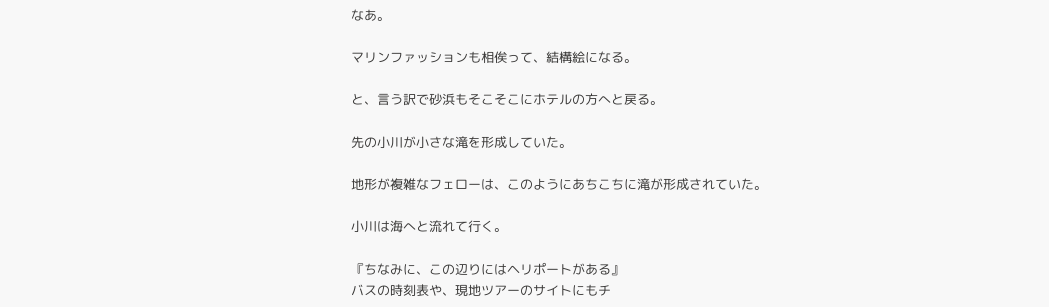なあ。

マリンファッションも相俟って、結構絵になる。

と、言う訳で砂浜もそこそこにホテルの方へと戻る。

先の小川が小さな滝を形成していた。

地形が複雑なフェローは、このようにあちこちに滝が形成されていた。

小川は海へと流れて行く。

『ちなみに、この辺りにはヘリポートがある』
バスの時刻表や、現地ツアーのサイトにもチ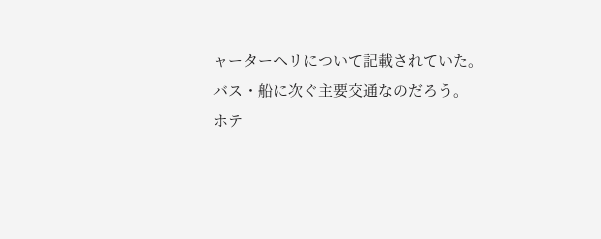ャーターヘリについて記載されていた。
バス・船に次ぐ主要交通なのだろう。
ホテ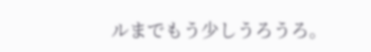ルまでもう少しうろうろ。